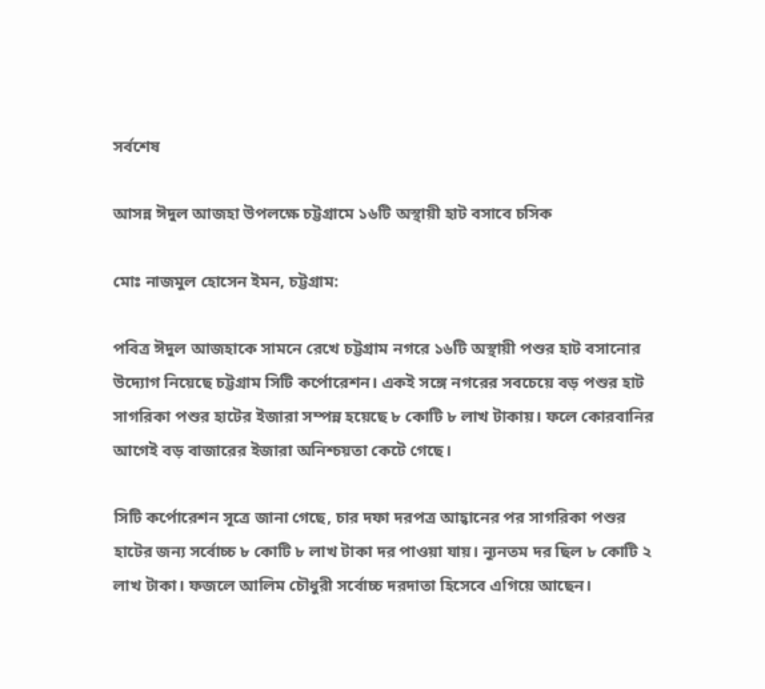সর্বশেষ

আসন্ন ঈদুল আজহা উপলক্ষে চট্টগ্রামে ১৬টি অস্থায়ী হাট বসাবে চসিক

মোঃ নাজমুল হোসেন ইমন, চট্টগ্রাম:

পবিত্র ঈদুল আজহাকে সামনে রেখে চট্টগ্রাম নগরে ১৬টি অস্থায়ী পশুর হাট বসানোর উদ্যোগ নিয়েছে চট্টগ্রাম সিটি কর্পোরেশন। একই সঙ্গে নগরের সবচেয়ে বড় পশুর হাট সাগরিকা পশুর হাটের ইজারা সম্পন্ন হয়েছে ৮ কোটি ৮ লাখ টাকায়। ফলে কোরবানির আগেই বড় বাজারের ইজারা অনিশ্চয়তা কেটে গেছে।

সিটি কর্পোরেশন সূত্রে জানা গেছে, চার দফা দরপত্র আহ্বানের পর সাগরিকা পশুর হাটের জন্য সর্বোচ্চ ৮ কোটি ৮ লাখ টাকা দর পাওয়া যায়। ন্যূনতম দর ছিল ৮ কোটি ২ লাখ টাকা। ফজলে আলিম চৌধুরী সর্বোচ্চ দরদাতা হিসেবে এগিয়ে আছেন।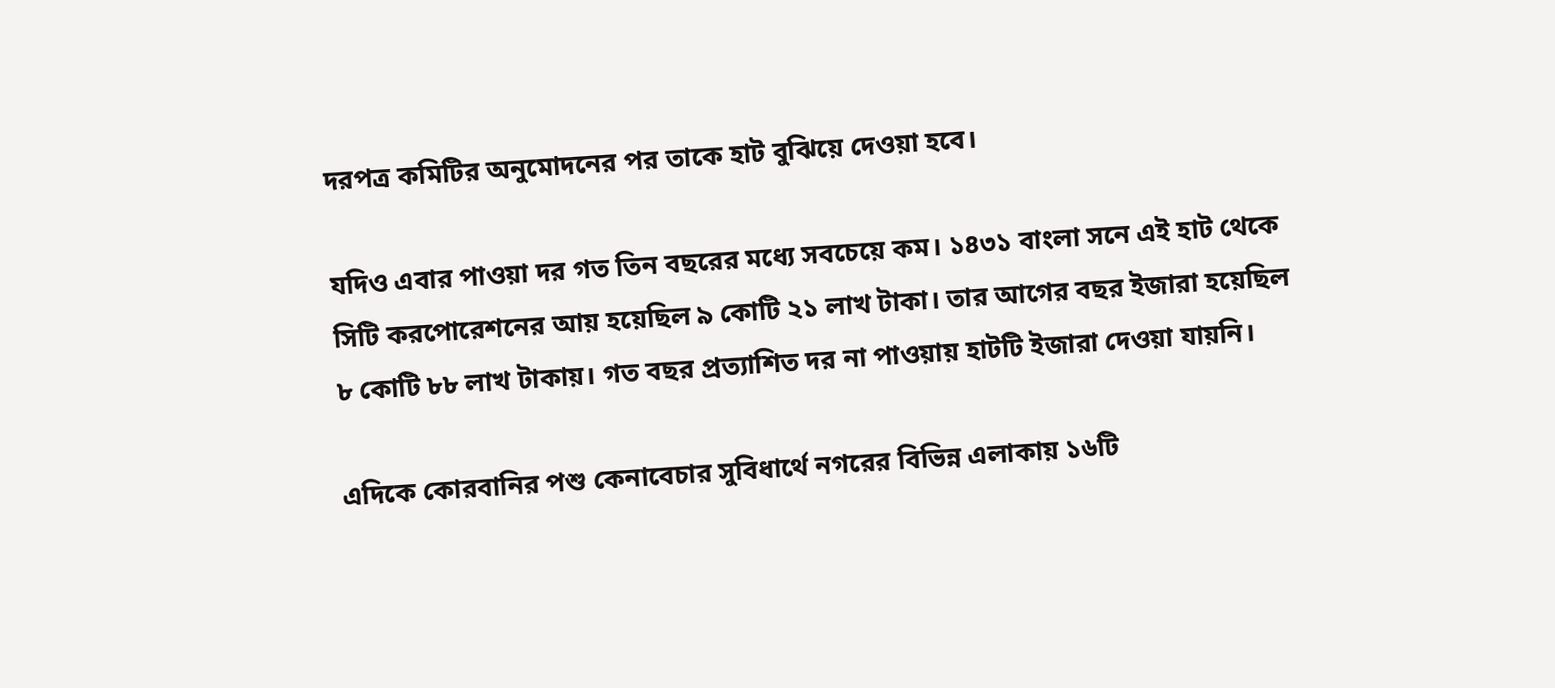দরপত্র কমিটির অনুমোদনের পর তাকে হাট বুঝিয়ে দেওয়া হবে।

যদিও এবার পাওয়া দর গত তিন বছরের মধ্যে সবচেয়ে কম। ১৪৩১ বাংলা সনে এই হাট থেকে সিটি করপোরেশনের আয় হয়েছিল ৯ কোটি ২১ লাখ টাকা। তার আগের বছর ইজারা হয়েছিল ৮ কোটি ৮৮ লাখ টাকায়। গত বছর প্রত্যাশিত দর না পাওয়ায় হাটটি ইজারা দেওয়া যায়নি।

এদিকে কোরবানির পশু কেনাবেচার সুবিধার্থে নগরের বিভিন্ন এলাকায় ১৬টি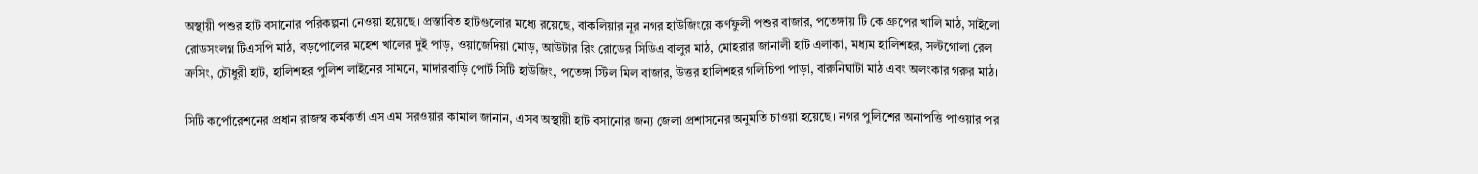অস্থায়ী পশুর হাট বসানোর পরিকল্পনা নেওয়া হয়েছে। প্রস্তাবিত হাটগুলোর মধ্যে রয়েছে, বাকলিয়ার নূর নগর হাউজিংয়ে কর্ণফুলী পশুর বাজার, পতেঙ্গায় টি কে গ্রুপের খালি মাঠ, সাইলো রোডসংলগ্ন টিএসপি মাঠ, বড়পোলের মহেশ খালের দুই পাড়, ওয়াজেদিয়া মোড়, আউটার রিং রোডের সিডিএ বালুর মাঠ, মোহরার জানালী হাট এলাকা, মধ্যম হালিশহর, সল্টগোলা রেল ক্রসিং, চৌধুরী হাট, হালিশহর পুলিশ লাইনের সামনে, মাদারবাড়ি পোর্ট সিটি হাউজিং, পতেঙ্গা স্টিল মিল বাজার, উত্তর হালিশহর গলিচিপা পাড়া, বারুনিঘাটা মাঠ এবং অলংকার গরুর মাঠ।

সিটি কর্পোরেশনের প্রধান রাজস্ব কর্মকর্তা এস এম সরওয়ার কামাল জানান, এসব অস্থায়ী হাট বসানোর জন্য জেলা প্রশাসনের অনুমতি চাওয়া হয়েছে। নগর পুলিশের অনাপত্তি পাওয়ার পর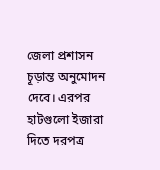জেলা প্রশাসন চূড়ান্ত অনুমোদন দেবে। এরপর হাটগুলো ইজারা দিতে দরপত্র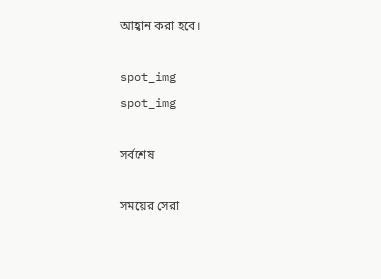আহ্বান করা হবে।

spot_img
spot_img

সর্বশেষ

সময়ের সেরা